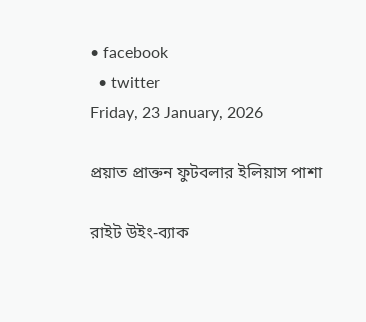• facebook
  • twitter
Friday, 23 January, 2026

প্রয়াত প্রাক্তন ফুটবলার ইলিয়াস পাশা

রাইট উইং-ব্যাক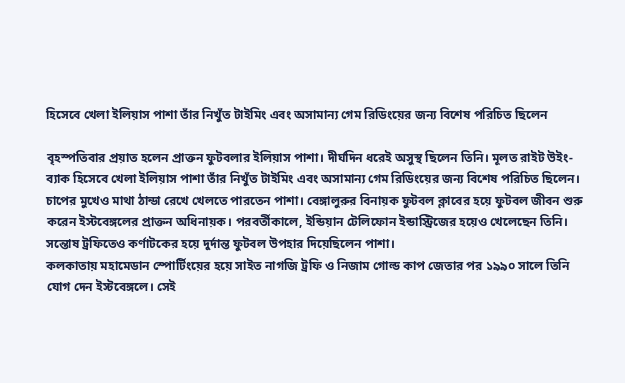হিসেবে খেলা ইলিয়াস পাশা তাঁর নিখুঁত টাইমিং এবং অসামান্য গেম রিডিংয়ের জন্য বিশেষ পরিচিত ছিলেন

বৃহস্পতিবার প্রয়াত হলেন প্রাক্তন ফুটবলার ইলিয়াস পাশা। দীর্ঘদিন ধরেই অসুস্থ ছিলেন তিনি। মূলত রাইট উইং-ব্যাক হিসেবে খেলা ইলিয়াস পাশা তাঁর নিখুঁত টাইমিং এবং অসামান্য গেম রিডিংয়ের জন্য বিশেষ পরিচিত ছিলেন। চাপের মুখেও মাথা ঠান্ডা রেখে খেলতে পারতেন পাশা। বেঙ্গালুরুর বিনায়ক ফুটবল ক্লাবের হয়ে ফুটবল জীবন শুরু করেন ইস্টবেঙ্গলের প্রাক্তন অধিনায়ক। পরবর্তীকালে, ইন্ডিয়ান টেলিফোন ইন্ডাস্ট্রিজের হয়েও খেলেছেন তিনি। সন্তোষ ট্রফিতেও কর্ণাটকের হয়ে দুর্দান্ত ফুটবল উপহার দিয়েছিলেন পাশা।
কলকাতায় মহামেডান স্পোর্টিংয়ের হয়ে সাইত নাগজি ট্রফি ও নিজাম গোল্ড কাপ জেতার পর ১৯৯০ সালে তিনি যোগ দেন ইস্টবেঙ্গলে। সেই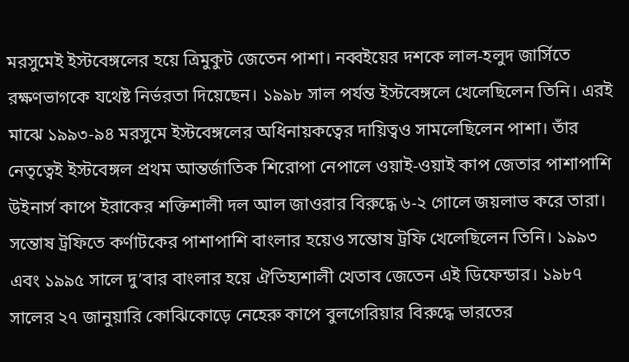মরসুমেই ইস্টবেঙ্গলের হয়ে ত্রিমুকুট জেতেন পাশা। নব্বইয়ের দশকে লাল-হলুদ জার্সিতে রক্ষণভাগকে যথেষ্ট নির্ভরতা দিয়েছেন। ১৯৯৮ সাল পর্যন্ত ইস্টবেঙ্গলে খেলেছিলেন তিনি। এরই মাঝে ১৯৯৩-৯৪ মরসুমে ইস্টবেঙ্গলের অধিনায়কত্বের দায়িত্বও সামলেছিলেন পাশা। তাঁর নেতৃত্বেই ইস্টবেঙ্গল প্রথম আন্তর্জাতিক শিরোপা নেপালে ওয়াই-ওয়াই কাপ জেতার পাশাপাশি উইনার্স কাপে ইরাকের শক্তিশালী দল আল জাওরার বিরুদ্ধে ৬-২ গোলে জয়লাভ করে তারা।
সন্তোষ ট্রফিতে কর্ণাটকের পাশাপাশি বাংলার হয়েও সন্তোষ ট্রফি খেলেছিলেন তিনি। ১৯৯৩ এবং ১৯৯৫ সালে দু’বার বাংলার হয়ে ঐতিহ্যশালী খেতাব জেতেন এই ডিফেন্ডার। ১৯৮৭ সালের ২৭ জানুয়ারি কোঝিকোড়ে নেহেরু কাপে বুলগেরিয়ার বিরুদ্ধে ভারতের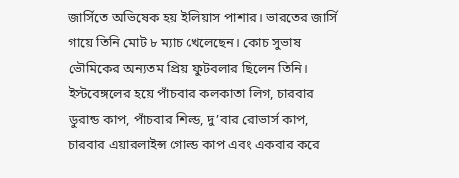জার্সিতে অভিষেক হয় ইলিয়াস পাশার। ভারতের জার্সি গায়ে তিনি মোট ৮ ম্যাচ খেলেছেন। কোচ সুভাষ ভৌমিকের অন্যতম প্রিয় ফুটবলার ছিলেন তিনি। ইস্টবেঙ্গলের হয়ে পাঁচবার কলকাতা লিগ, চারবার ডুরান্ড কাপ, পাঁচবার শিল্ড, দু’বার রোভার্স কাপ, চারবার এয়ারলাইন্স গোল্ড কাপ এবং একবার করে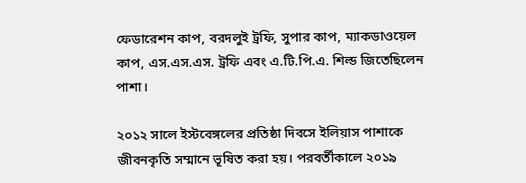ফেডারেশন কাপ, বরদলুই ট্রফি, সুপার কাপ, ম্যাকডাওয়েল কাপ, এস.এস.এস. ট্রফি এবং এ.টি.পি.এ. শিল্ড জিতেছিলেন পাশা।

২০১২ সালে ইস্টবেঙ্গলের প্রতিষ্ঠা দিবসে ইলিয়াস পাশাকে জীবনকৃতি সম্মানে ভূষিত করা হয়। পরবর্তীকালে ২০১৯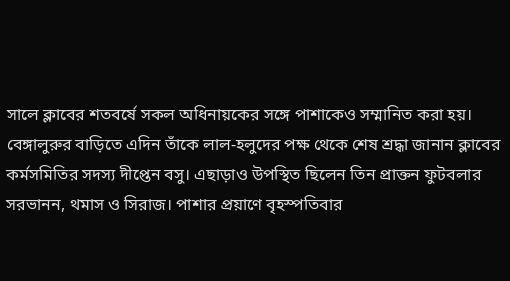সালে ক্লাবের শতবর্ষে সকল অধিনায়কের সঙ্গে পাশাকেও সম্মানিত করা হয়। বেঙ্গালুরুর বাড়িতে এদিন তাঁকে লাল-হলুদের পক্ষ থেকে শেষ শ্রদ্ধা জানান ক্লাবের কর্মসমিতির সদস্য দীপ্তেন বসু। এছাড়াও উপস্থিত ছিলেন তিন প্রাক্তন ফুটবলার সরভানন, থমাস ও সিরাজ। পাশার প্রয়াণে বৃহস্পতিবার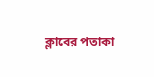ক্লাবের পতাকা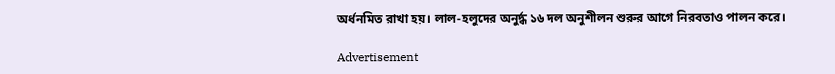অর্ধনমিত রাখা হয়। লাল-হলুদের অনুর্দ্ধ ১৬ দল অনুশীলন শুরুর আগে নিরবতাও পালন করে।

Advertisement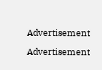Advertisement

Advertisement